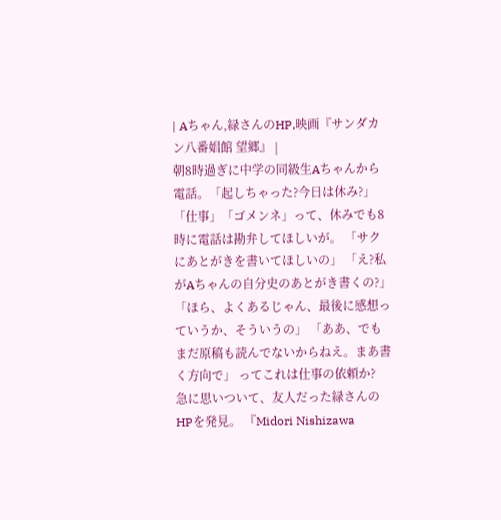| Aちゃん,緑さんのHP,映画『サンダカン八番娼館 望郷』 |
朝8時過ぎに中学の同級生Aちゃんから電話。「起しちゃった?今日は休み?」「仕事」「ゴメンネ」って、休みでも8時に電話は勘弁してほしいが。 「サクにあとがきを書いてほしいの」 「え?私がAちゃんの自分史のあとがき書くの?」 「ほら、よくあるじゃん、最後に感想っていうか、そういうの」 「ああ、でもまだ原稿も読んでないからねえ。まあ書く方向で」 ってこれは仕事の依頼か?
急に思いついて、友人だった緑さんのHPを発見。 『Midori Nishizawa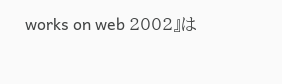works on web 2002』は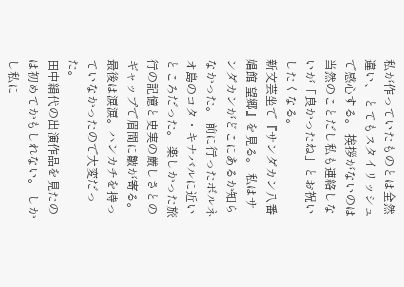私が作っていたものとは全然違い、 とてもスタイリッシュで感心する。 挨拶がないのは当然のことだし私も連絡しないが「良かったね」とお祝いしたくなる。
新文芸坐で『サンダカン八番娼館 望郷』を見る。 私はサンダカンがどこにあるか知らなかった。 前に行ったボルネオ島のコタ・キナバルに近いところだった。 楽しかった旅行の記憶と史実の厳しさとのギャップで眉間に皺が寄る。 最後は涙涙。ハンカチを持っていなかったので大変だった。
田中絹代の出演作品を見たのは初めてかもしれない。 しかし私に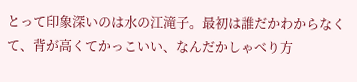とって印象深いのは水の江滝子。最初は誰だかわからなくて、背が高くてかっこいい、なんだかしゃべり方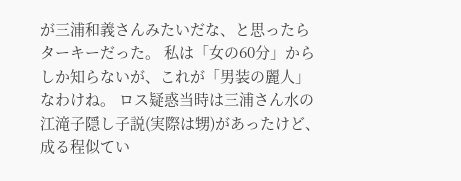が三浦和義さんみたいだな、と思ったらターキーだった。 私は「女の60分」からしか知らないが、これが「男装の麗人」なわけね。 ロス疑惑当時は三浦さん水の江滝子隠し子説(実際は甥)があったけど、成る程似てい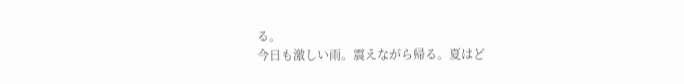る。
今日も激しい雨。震えながら帰る。夏はど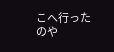こへ行ったのや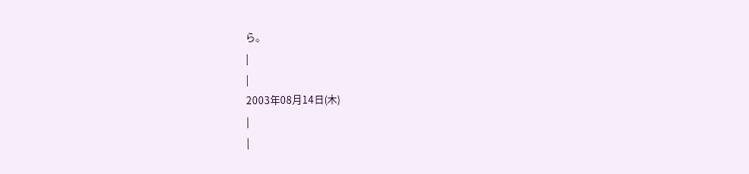ら。
|
|
2003年08月14日(木)
|
|